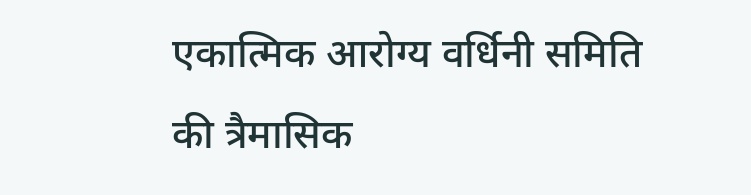एकात्मिक आरोग्य वर्धिनी समिति की त्रैमासिक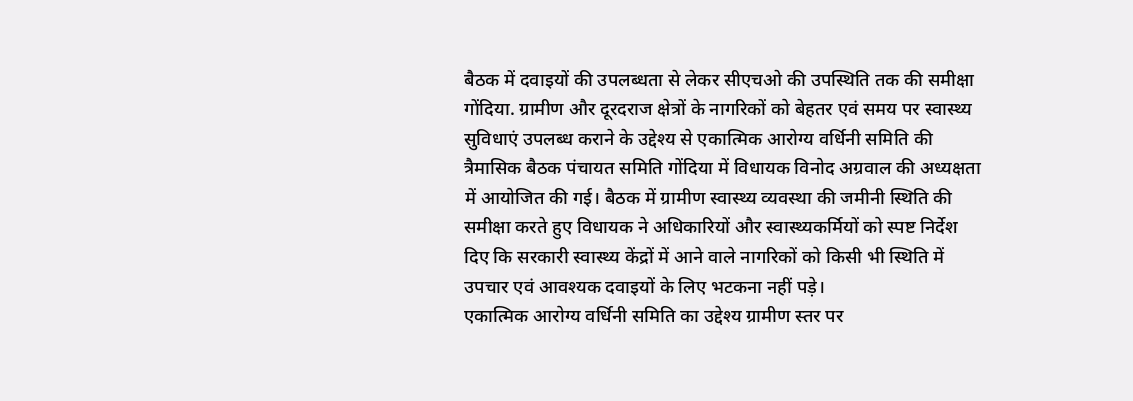बैठक में दवाइयों की उपलब्धता से लेकर सीएचओ की उपस्थिति तक की समीक्षा
गोंदिया. ग्रामीण और दूरदराज क्षेत्रों के नागरिकों को बेहतर एवं समय पर स्वास्थ्य सुविधाएं उपलब्ध कराने के उद्देश्य से एकात्मिक आरोग्य वर्धिनी समिति की त्रैमासिक बैठक पंचायत समिति गोंदिया में विधायक विनोद अग्रवाल की अध्यक्षता में आयोजित की गई। बैठक में ग्रामीण स्वास्थ्य व्यवस्था की जमीनी स्थिति की समीक्षा करते हुए विधायक ने अधिकारियों और स्वास्थ्यकर्मियों को स्पष्ट निर्देश दिए कि सरकारी स्वास्थ्य केंद्रों में आने वाले नागरिकों को किसी भी स्थिति में उपचार एवं आवश्यक दवाइयों के लिए भटकना नहीं पड़े।
एकात्मिक आरोग्य वर्धिनी समिति का उद्देश्य ग्रामीण स्तर पर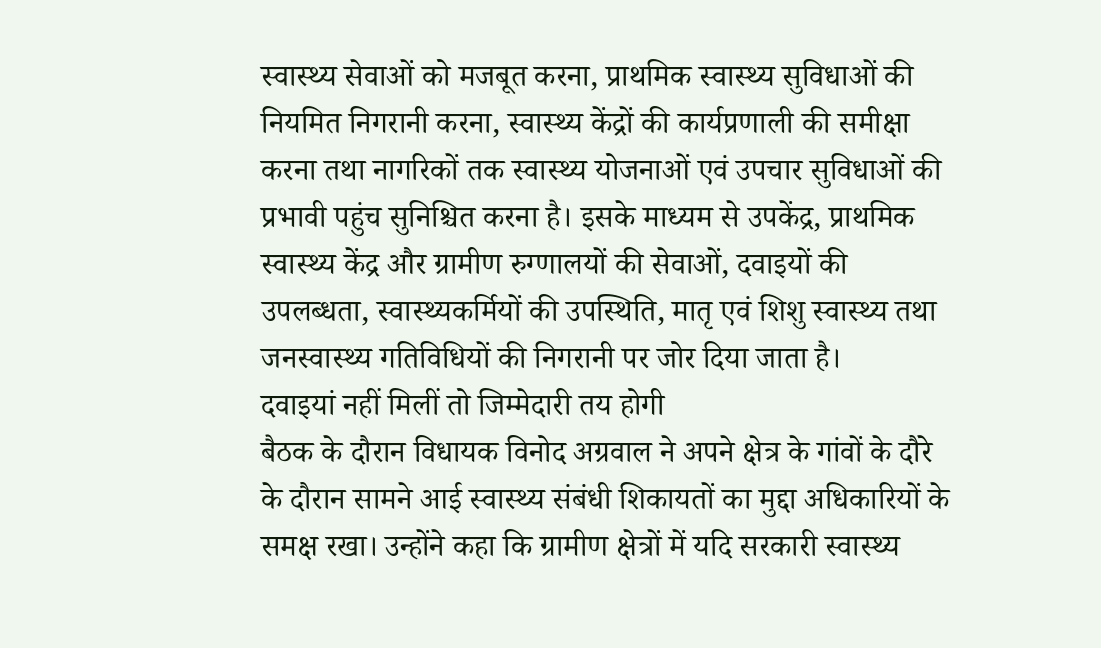स्वास्थ्य सेवाओं को मजबूत करना, प्राथमिक स्वास्थ्य सुविधाओं की नियमित निगरानी करना, स्वास्थ्य केंद्रों की कार्यप्रणाली की समीक्षा करना तथा नागरिकों तक स्वास्थ्य योजनाओं एवं उपचार सुविधाओं की प्रभावी पहुंच सुनिश्चित करना है। इसके माध्यम से उपकेंद्र, प्राथमिक स्वास्थ्य केंद्र और ग्रामीण रुग्णालयों की सेवाओं, दवाइयों की उपलब्धता, स्वास्थ्यकर्मियों की उपस्थिति, मातृ एवं शिशु स्वास्थ्य तथा जनस्वास्थ्य गतिविधियों की निगरानी पर जोर दिया जाता है।
दवाइयां नहीं मिलीं तो जिम्मेदारी तय होगी
बैठक के दौरान विधायक विनोद अग्रवाल ने अपने क्षेत्र के गांवों के दौरे के दौरान सामने आई स्वास्थ्य संबंधी शिकायतों का मुद्दा अधिकारियों के समक्ष रखा। उन्होंने कहा कि ग्रामीण क्षेत्रों में यदि सरकारी स्वास्थ्य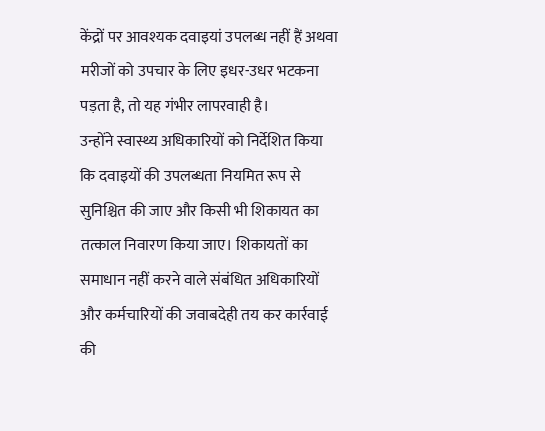केंद्रों पर आवश्यक दवाइयां उपलब्ध नहीं हैं अथवा मरीजों को उपचार के लिए इधर-उधर भटकना पड़ता है, तो यह गंभीर लापरवाही है।
उन्होंने स्वास्थ्य अधिकारियों को निर्देशित किया कि दवाइयों की उपलब्धता नियमित रूप से सुनिश्चित की जाए और किसी भी शिकायत का तत्काल निवारण किया जाए। शिकायतों का समाधान नहीं करने वाले संबंधित अधिकारियों और कर्मचारियों की जवाबदेही तय कर कार्रवाई की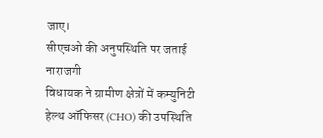जाए।
सीएचओ की अनुपस्थिति पर जताई नाराजगी
विधायक ने ग्रामीण क्षेत्रों में कम्युनिटी हेल्थ ऑफिसर (CHO) की उपस्थिति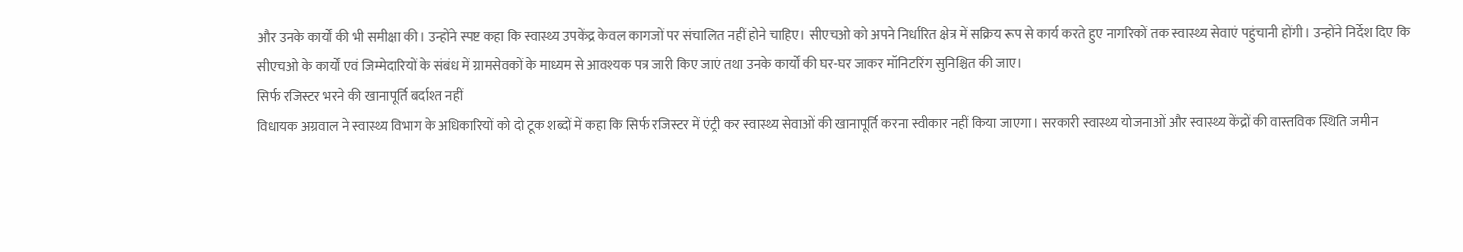और उनके कार्यों की भी समीक्षा की। उन्होंने स्पष्ट कहा कि स्वास्थ्य उपकेंद्र केवल कागजों पर संचालित नहीं होने चाहिए। सीएचओ को अपने निर्धारित क्षेत्र में सक्रिय रूप से कार्य करते हुए नागरिकों तक स्वास्थ्य सेवाएं पहुंचानी होंगी। उन्होंने निर्देश दिए कि सीएचओ के कार्यों एवं जिम्मेदारियों के संबंध में ग्रामसेवकों के माध्यम से आवश्यक पत्र जारी किए जाएं तथा उनके कार्यों की घर-घर जाकर मॉनिटरिंग सुनिश्चित की जाए।
सिर्फ रजिस्टर भरने की खानापूर्ति बर्दाश्त नहीं
विधायक अग्रवाल ने स्वास्थ्य विभाग के अधिकारियों को दो टूक शब्दों में कहा कि सिर्फ रजिस्टर में एंट्री कर स्वास्थ्य सेवाओं की खानापूर्ति करना स्वीकार नहीं किया जाएगा। सरकारी स्वास्थ्य योजनाओं और स्वास्थ्य केंद्रों की वास्तविक स्थिति जमीन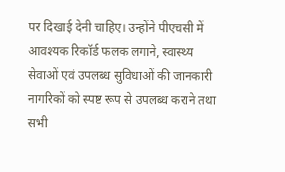पर दिखाई देनी चाहिए। उन्होंने पीएचसी में आवश्यक रिकॉर्ड फलक लगाने, स्वास्थ्य सेवाओं एवं उपलब्ध सुविधाओं की जानकारी नागरिकों को स्पष्ट रूप से उपलब्ध कराने तथा सभी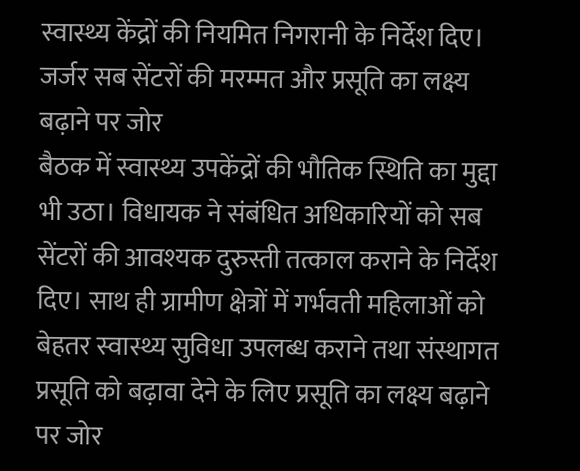स्वास्थ्य केंद्रों की नियमित निगरानी के निर्देश दिए।
जर्जर सब सेंटरों की मरम्मत और प्रसूति का लक्ष्य बढ़ाने पर जोर
बैठक में स्वास्थ्य उपकेंद्रों की भौतिक स्थिति का मुद्दा भी उठा। विधायक ने संबंधित अधिकारियों को सब सेंटरों की आवश्यक दुरुस्ती तत्काल कराने के निर्देश दिए। साथ ही ग्रामीण क्षेत्रों में गर्भवती महिलाओं को बेहतर स्वास्थ्य सुविधा उपलब्ध कराने तथा संस्थागत प्रसूति को बढ़ावा देने के लिए प्रसूति का लक्ष्य बढ़ाने पर जोर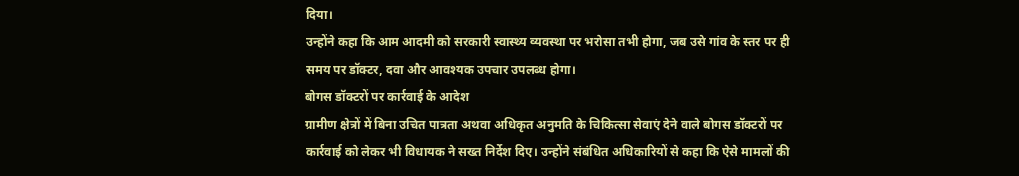दिया।
उन्होंने कहा कि आम आदमी को सरकारी स्वास्थ्य व्यवस्था पर भरोसा तभी होगा, जब उसे गांव के स्तर पर ही समय पर डॉक्टर, दवा और आवश्यक उपचार उपलब्ध होगा।
बोगस डॉक्टरों पर कार्रवाई के आदेश
ग्रामीण क्षेत्रों में बिना उचित पात्रता अथवा अधिकृत अनुमति के चिकित्सा सेवाएं देने वाले बोगस डॉक्टरों पर कार्रवाई को लेकर भी विधायक ने सख्त निर्देश दिए। उन्होंने संबंधित अधिकारियों से कहा कि ऐसे मामलों की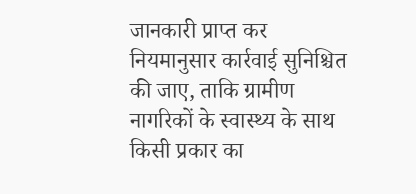जानकारी प्राप्त कर नियमानुसार कार्रवाई सुनिश्चित की जाए, ताकि ग्रामीण नागरिकों के स्वास्थ्य के साथ किसी प्रकार का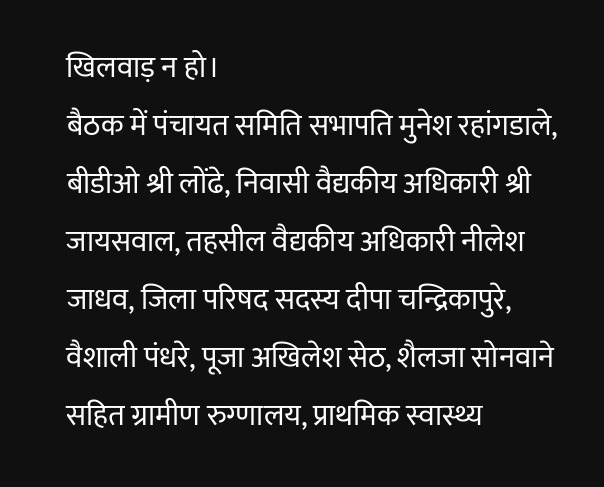खिलवाड़ न हो।
बैठक में पंचायत समिति सभापति मुनेश रहांगडाले, बीडीओ श्री लोंढे, निवासी वैद्यकीय अधिकारी श्री जायसवाल, तहसील वैद्यकीय अधिकारी नीलेश जाधव, जिला परिषद सदस्य दीपा चन्द्रिकापुरे, वैशाली पंधरे, पूजा अखिलेश सेठ, शैलजा सोनवाने सहित ग्रामीण रुग्णालय, प्राथमिक स्वास्थ्य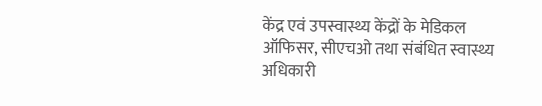केंद्र एवं उपस्वास्थ्य केंद्रों के मेडिकल ऑफिसर, सीएचओ तथा संबंधित स्वास्थ्य अधिकारी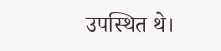उपस्थित थे।